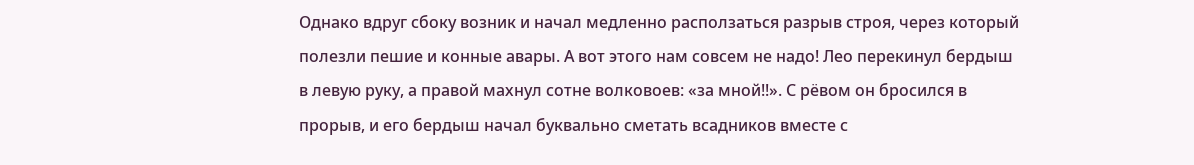Однако вдруг сбоку возник и начал медленно расползаться разрыв строя, через который полезли пешие и конные авары. А вот этого нам совсем не надо! Лео перекинул бердыш в левую руку, а правой махнул сотне волковоев: «за мной!!». С рёвом он бросился в прорыв, и его бердыш начал буквально сметать всадников вместе с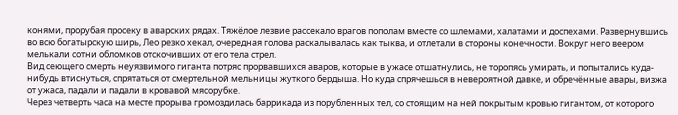конями, прорубая просеку в аварских рядах. Тяжёлое лезвие рассекало врагов пополам вместе со шлемами, халатами и доспехами. Развернувшись во всю богатырскую ширь, Лео резко хекал, очередная голова раскалывалась как тыква, и отлетали в стороны конечности. Вокруг него веером мелькали сотни обломков отскочивших от его тела стрел.
Вид сеющего смерть неуязвимого гиганта потряс прорвавшихся аваров, которые в ужасе отшатнулись, не торопясь умирать, и попытались куда-нибудь втиснуться, спрятаться от смертельной мельницы жуткого бердыша. Но куда спрячешься в невероятной давке, и обречённые авары, визжа от ужаса, падали и падали в кровавой мясорубке.
Через четверть часа на месте прорыва громоздилась баррикада из порубленных тел, со стоящим на ней покрытым кровью гигантом, от которого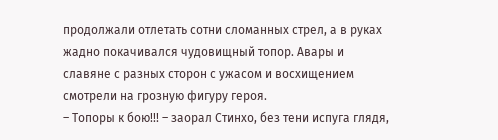продолжали отлетать сотни сломанных стрел, а в руках жадно покачивался чудовищный топор. Авары и славяне с разных сторон с ужасом и восхищением смотрели на грозную фигуру героя.
– Топоры к бою!!! – заорал Стинхо, без тени испуга глядя,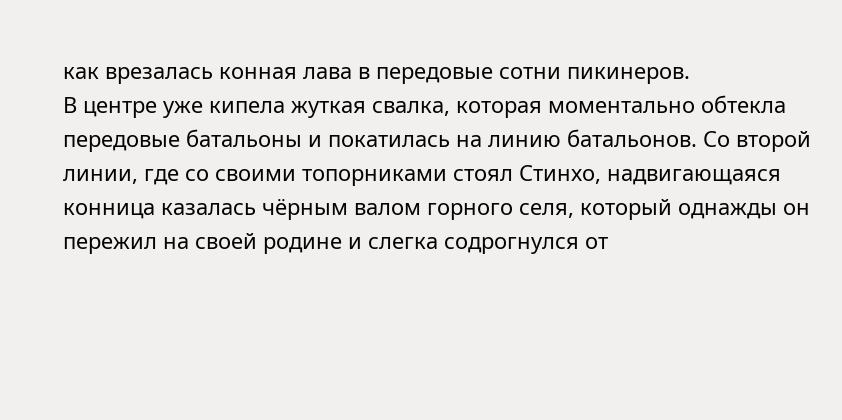как врезалась конная лава в передовые сотни пикинеров.
В центре уже кипела жуткая свалка, которая моментально обтекла передовые батальоны и покатилась на линию батальонов. Со второй линии, где со своими топорниками стоял Стинхо, надвигающаяся конница казалась чёрным валом горного селя, который однажды он пережил на своей родине и слегка содрогнулся от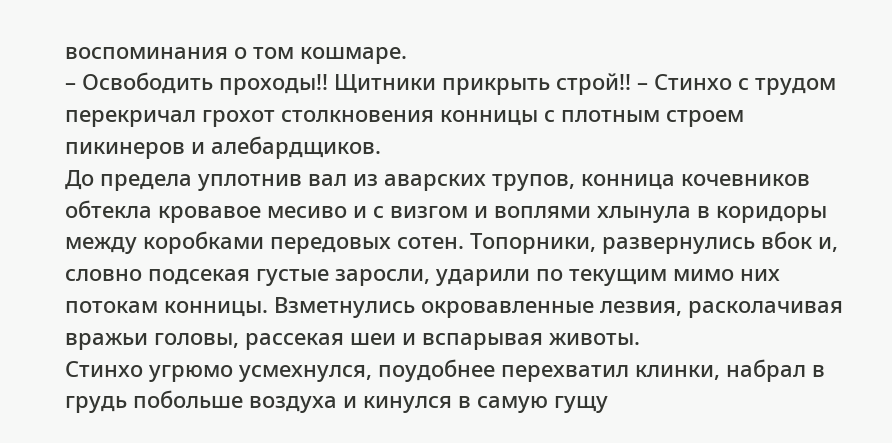воспоминания о том кошмаре.
– Освободить проходы!! Щитники прикрыть строй!! – Стинхо с трудом перекричал грохот столкновения конницы с плотным строем пикинеров и алебардщиков.
До предела уплотнив вал из аварских трупов, конница кочевников обтекла кровавое месиво и с визгом и воплями хлынула в коридоры между коробками передовых сотен. Топорники, развернулись вбок и, словно подсекая густые заросли, ударили по текущим мимо них потокам конницы. Взметнулись окровавленные лезвия, расколачивая вражьи головы, рассекая шеи и вспарывая животы.
Стинхо угрюмо усмехнулся, поудобнее перехватил клинки, набрал в грудь побольше воздуха и кинулся в самую гущу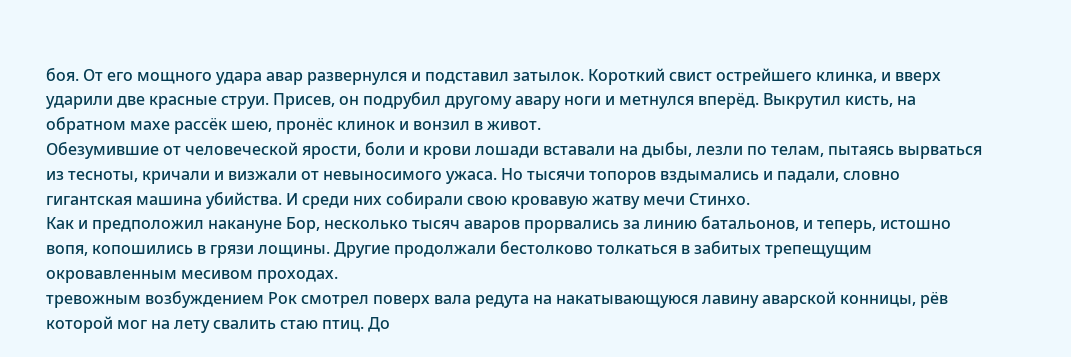боя. От его мощного удара авар развернулся и подставил затылок. Короткий свист острейшего клинка, и вверх ударили две красные струи. Присев, он подрубил другому авару ноги и метнулся вперёд. Выкрутил кисть, на обратном махе рассёк шею, пронёс клинок и вонзил в живот.
Обезумившие от человеческой ярости, боли и крови лошади вставали на дыбы, лезли по телам, пытаясь вырваться из тесноты, кричали и визжали от невыносимого ужаса. Но тысячи топоров вздымались и падали, словно гигантская машина убийства. И среди них собирали свою кровавую жатву мечи Стинхо.
Как и предположил накануне Бор, несколько тысяч аваров прорвались за линию батальонов, и теперь, истошно вопя, копошились в грязи лощины. Другие продолжали бестолково толкаться в забитых трепещущим окровавленным месивом проходах.
тревожным возбуждением Рок смотрел поверх вала редута на накатывающуюся лавину аварской конницы, рёв которой мог на лету свалить стаю птиц. До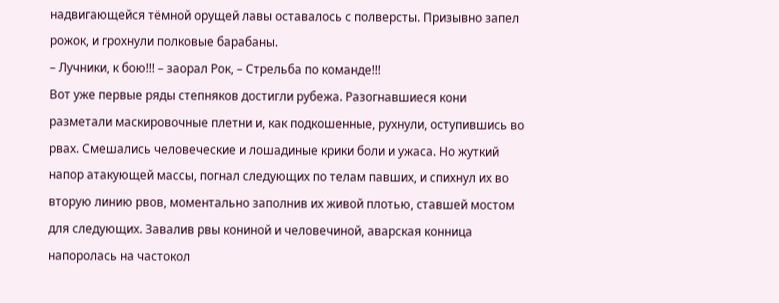надвигающейся тёмной орущей лавы оставалось с полверсты. Призывно запел рожок, и грохнули полковые барабаны.
– Лучники, к бою!!! – заорал Рок, – Стрельба по команде!!!
Вот уже первые ряды степняков достигли рубежа. Разогнавшиеся кони разметали маскировочные плетни и, как подкошенные, рухнули, оступившись во рвах. Смешались человеческие и лошадиные крики боли и ужаса. Но жуткий напор атакующей массы, погнал следующих по телам павших, и спихнул их во вторую линию рвов, моментально заполнив их живой плотью, ставшей мостом для следующих. Завалив рвы кониной и человечиной, аварская конница напоролась на частокол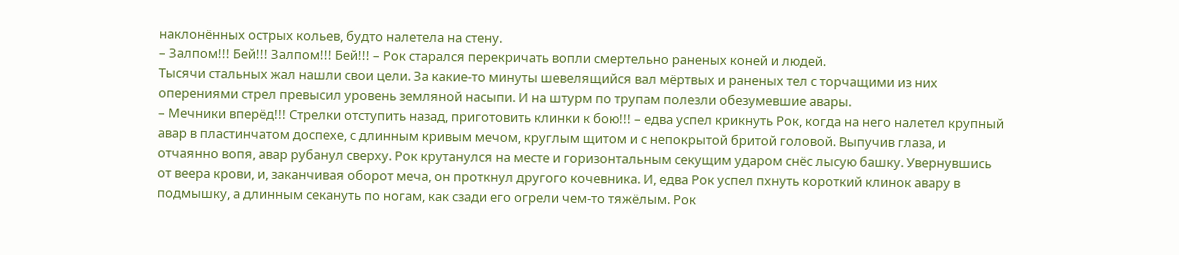наклонённых острых кольев, будто налетела на стену.
– Залпом!!! Бей!!! Залпом!!! Бей!!! – Рок старался перекричать вопли смертельно раненых коней и людей.
Тысячи стальных жал нашли свои цели. За какие-то минуты шевелящийся вал мёртвых и раненых тел с торчащими из них оперениями стрел превысил уровень земляной насыпи. И на штурм по трупам полезли обезумевшие авары.
– Мечники вперёд!!! Стрелки отступить назад, приготовить клинки к бою!!! – едва успел крикнуть Рок, когда на него налетел крупный авар в пластинчатом доспехе, с длинным кривым мечом, круглым щитом и с непокрытой бритой головой. Выпучив глаза, и отчаянно вопя, авар рубанул сверху. Рок крутанулся на месте и горизонтальным секущим ударом снёс лысую башку. Увернувшись от веера крови, и, заканчивая оборот меча, он проткнул другого кочевника. И, едва Рок успел пхнуть короткий клинок авару в подмышку, а длинным секануть по ногам, как сзади его огрели чем-то тяжёлым. Рок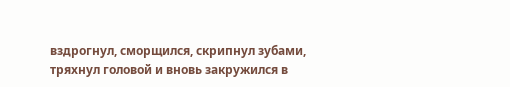вздрогнул, сморщился, скрипнул зубами, тряхнул головой и вновь закружился в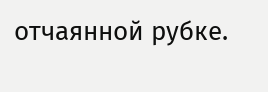отчаянной рубке.